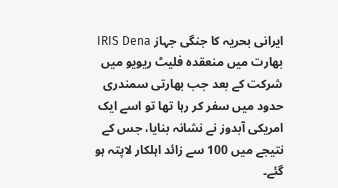ایرانی بحریہ کا جنگی جہاز IRIS Dena بھارت میں منعقدہ فلیٹ ریویو میں شرکت کے بعد جب بھارتی سمندری حدود میں سفر کر رہا تھا تو اسے ایک امریکی آبدوز نے نشانہ بنایا، جس کے نتیجے میں 100 سے زائد اہلکار لاپتہ ہو گئے۔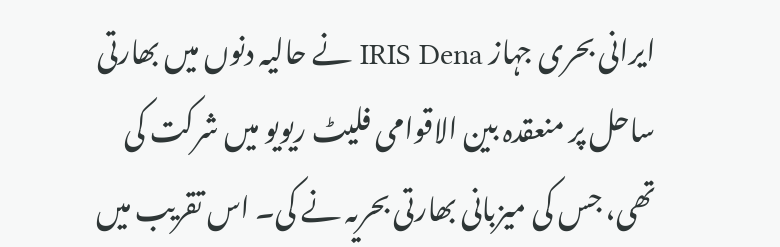ایرانی بحری جہاز IRIS Dena نے حالیہ دنوں میں بھارتی ساحل پر منعقدہ بین الاقوامی فلیٹ ریویو میں شرکت کی تھی، جس کی میزبانی بھارتی بحریہ نے کی۔ اس تقریب میں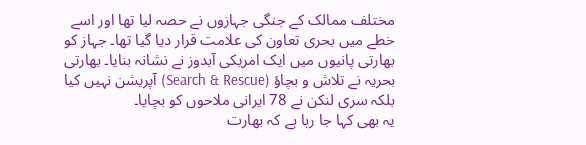مختلف ممالک کے جنگی جہازوں نے حصہ لیا تھا اور اسے خطے میں بحری تعاون کی علامت قرار دیا گیا تھا۔ جہاز کو بھارتی پانیوں میں ایک امریکی آبدوز نے نشانہ بنایا۔ بھارتی بحریہ نے تلاش و بچاؤ (Search & Rescue) آپریشن نہیں کیا بلکہ سری لنکن نے 78 ایرانی ملاحوں کو بچایا۔
یہ بھی کہا جا رہا ہے کہ بھارت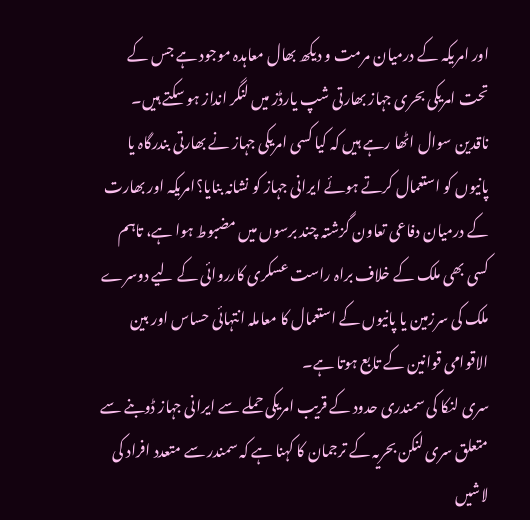اور امریکہ کے درمیان مرمت و دیکھ بھال معاہدہ موجود ہے جس کے تحت امریکی بحری جہاز بھارتی شپ یارڈز میں لنگر انداز ہو سکتے ہیں۔ ناقدین سوال اٹھا رہے ہیں کہ کیا کسی امریکی جہاز نے بھارتی بندرگاہ یا پانیوں کو استعمال کرتے ہوئے ایرانی جہاز کو نشانہ بنایا؟امریکہ اور بھارت کے درمیان دفاعی تعاون گزشتہ چند برسوں میں مضبوط ہوا ہے، تاہم کسی بھی ملک کے خلاف براہ راست عسکری کارروائی کے لیے دوسرے ملک کی سرزمین یا پانیوں کے استعمال کا معاملہ انتہائی حساس اور بین الاقوامی قوانین کے تابع ہوتا ہے۔
سری لنکا کی سمندری حدود کے قریب امریکی حملے سے ایرانی جہاز ڈوبنے سے متعلق سری لنکن بحریہ کے ترجمان کا کہنا ہے کہ سمندر سے متعدد افراد کی لاشیں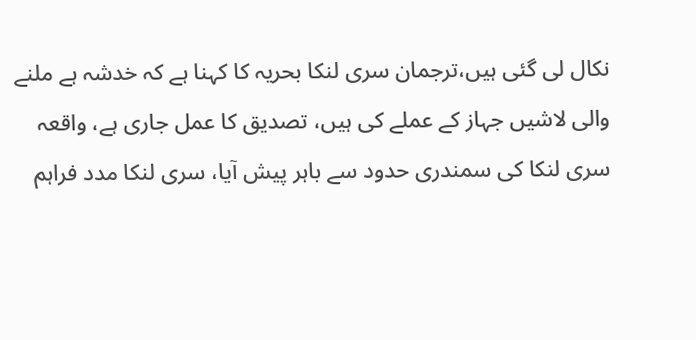نکال لی گئی ہیں،ترجمان سری لنکا بحریہ کا کہنا ہے کہ خدشہ ہے ملنے والی لاشیں جہاز کے عملے کی ہیں، تصدیق کا عمل جاری ہے، واقعہ سری لنکا کی سمندری حدود سے باہر پیش آیا، سری لنکا مدد فراہم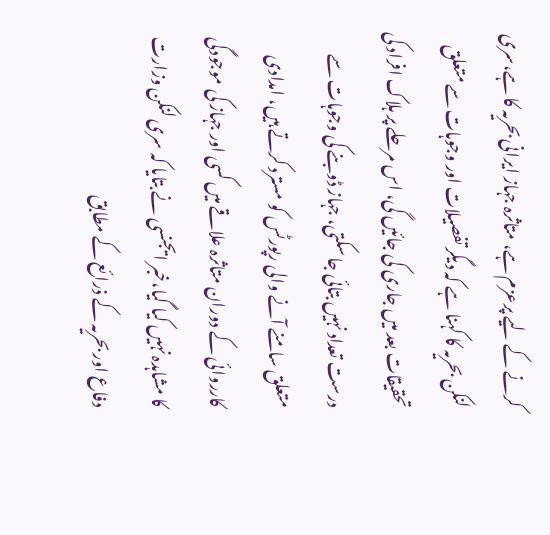کرنے کے لیے پرعزم ہے، متاثرہ جہاز ایرانی بحریہ کا ہے،سری لنکن بحریہ کا کہنا ہے کہ دیگر تفصیلات اور وجوہات سے متعلق تحقیقات بعد میں جاری کی جائیں گی، اس مرحلے پر ہلاک افراد کی درست تعداد نہیں بتائی جا سکتی، جہاز ڈوبنے کی وجوہات سے متعلق سامنے آنے والی رپورٹس کو مسترد کرتے ہیں، امدادی کارروائی کے دوران متاثرہ علاقے میں کسی اور جہاز کی موجودگی کا مشاہدہ نہیں کیا گیا،خبر ایجنسی نے بتایا کہ سری لنکن وزارت دفاع اور بحریہ کے ذرائع کے مطابق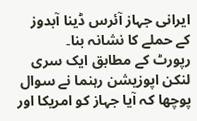ایرانی جہاز آئرس ڈینا آبدوز کے حملے کا نشانہ بنا۔
رپورٹ کے مطابق ایک سری لنکن اپوزیشن رہنما نے سوال پوچھا کہ آیا جہاز کو امریکا اور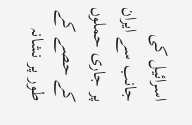اسرائیل کی جانب سے ایران پر جاری حملوں کے حصے کے طور پر نشانہ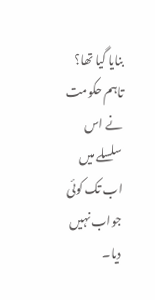بنایا گیا تھا؟ تاہم حکومت نے اس سلسلے میں اب تک کوئی جواب نہیں دیا۔